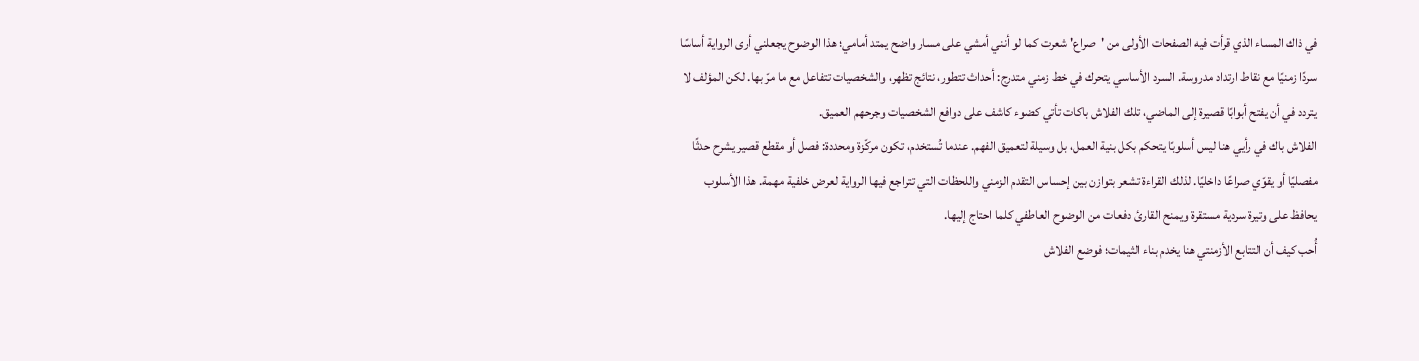في ذاك المساء الذي قرأت فيه الصفحات الأولى من 'صراع' شعرت كما لو أنني أمشي على مسار واضح يمتد أمامي؛ هذا الوضوح يجعلني أرى الرواية أساسًا سردًا زمنيًا مع نقاط ارتداد مدروسة. السرد الأساسي يتحرك في خط زمني متدرج: أحداث تتطور، نتائج تظهر، والشخصيات تتفاعل مع ما مرّ بها. لكن المؤلف لا يتردد في أن يفتح أبوابًا قصيرة إلى الماضي، تلك الفلاش باكات تأتي كضوء كاشف على دوافع الشخصيات وجرحهم العميق.
الفلاش باك في رأيي هنا ليس أسلوبًا يتحكم بكل بنية العمل، بل وسيلة لتعميق الفهم. عندما تُستخدم، تكون مركّزة ومحددة: فصل أو مقطع قصير يشرح حدثًا مفصليًا أو يقوّي صراعًا داخليًا. لذلك القراءة تشعر بتوازن بين إحساس التقدم الزمني واللحظات التي تتراجع فيها الرواية لعرض خلفية مهمة. هذا الأسلوب يحافظ على وتيرة سردية مستقرة ويمنح القارئ دفعات من الوضوح العاطفي كلما احتاج إليها.
أُحب كيف أن التتابع الأزمنتي هنا يخدم بناء الثيمات؛ فوضع الفلاش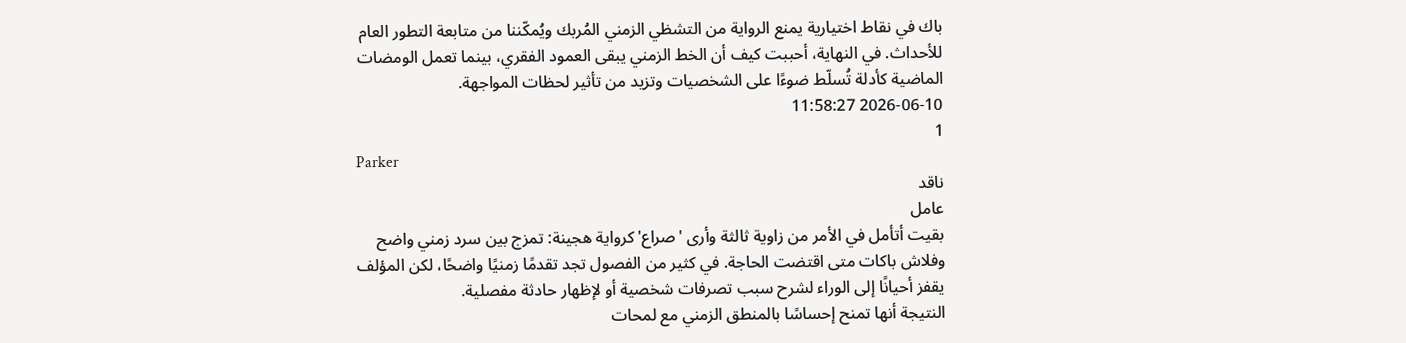باك في نقاط اختيارية يمنع الرواية من التشظي الزمني المُربك ويُمكّننا من متابعة التطور العام للأحداث. في النهاية، أحببت كيف أن الخط الزمني يبقى العمود الفقري، بينما تعمل الومضات الماضية كأدلة تُسلّط ضوءًا على الشخصيات وتزيد من تأثير لحظات المواجهة.
2026-06-10 11:58:27
1
Parker
ناقد
عامل
بقيت أتأمل في الأمر من زاوية ثالثة وأرى 'صراع' كرواية هجينة: تمزج بين سرد زمني واضح وفلاش باكات متى اقتضت الحاجة. في كثير من الفصول تجد تقدمًا زمنيًا واضحًا، لكن المؤلف يقفز أحيانًا إلى الوراء لشرح سبب تصرفات شخصية أو لإظهار حادثة مفصلية.
النتيجة أنها تمنح إحساسًا بالمنطق الزمني مع لمحات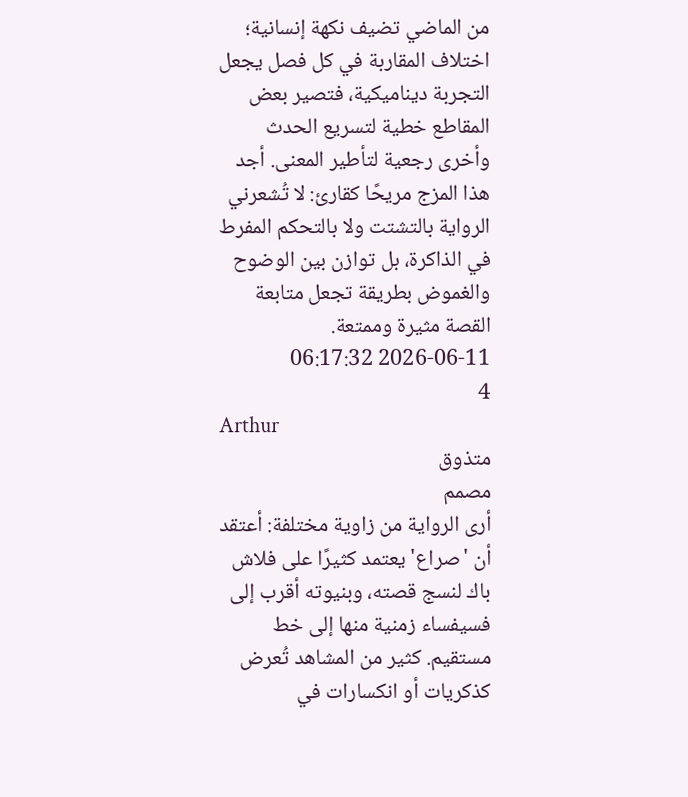من الماضي تضيف نكهة إنسانية؛ اختلاف المقاربة في كل فصل يجعل التجربة ديناميكية، فتصير بعض المقاطع خطية لتسريع الحدث وأخرى رجعية لتأطير المعنى. أجد هذا المزج مريحًا كقارئ: لا تُشعرني الرواية بالتشتت ولا بالتحكم المفرط في الذاكرة، بل توازن بين الوضوح والغموض بطريقة تجعل متابعة القصة مثيرة وممتعة.
2026-06-11 06:17:32
4
Arthur
متذوق
مصمم
أرى الرواية من زاوية مختلفة: أعتقد أن 'صراع' يعتمد كثيرًا على فلاش باك لنسج قصته، وبنيوته أقرب إلى فسيفساء زمنية منها إلى خط مستقيم. كثير من المشاهد تُعرض كذكريات أو انكسارات في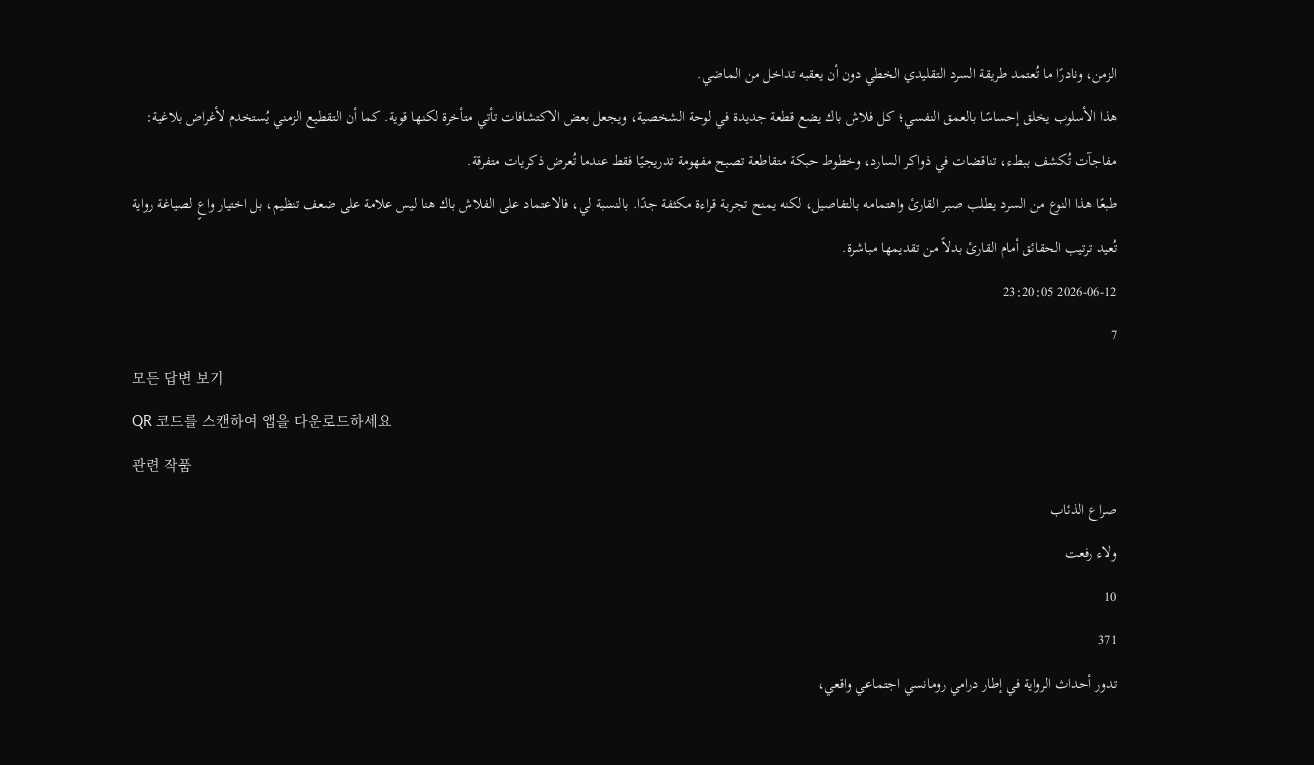الزمن، ونادرًا ما تُعتمد طريقة السرد التقليدي الخطي دون أن يعقبه تداخل من الماضي.
هذا الأسلوب يخلق إحساسًا بالعمق النفسي؛ كل فلاش باك يضع قطعة جديدة في لوحة الشخصية، ويجعل بعض الاكتشافات تأتي متأخرة لكنها قوية. كما أن التقطيع الزمني يُستخدم لأغراض بلاغية: مفاجآت تُكشف ببطء، تناقضات في ذواكر السارد، وخطوط حبكة متقاطعة تصبح مفهومة تدريجيًا فقط عندما تُعرض ذكريات متفرقة.
طبعًا هذا النوع من السرد يطلب صبر القارئ واهتمامه بالتفاصيل، لكنه يمنح تجربة قراءة مكثفة جدًا. بالنسبة لي، فالاعتماد على الفلاش باك هنا ليس علامة على ضعف تنظيم، بل اختيار واعٍ لصياغة رواية تُعيد ترتيب الحقائق أمام القارئ بدلاً من تقديمها مباشرة.
2026-06-12 23:20:05
7
모든 답변 보기
QR 코드를 스캔하여 앱을 다운로드하세요
관련 작품
صراع الذئاب
ولاء رفعت
10
371
تدور أحداث الرواية في إطار درامي رومانسي اجتماعي واقعي،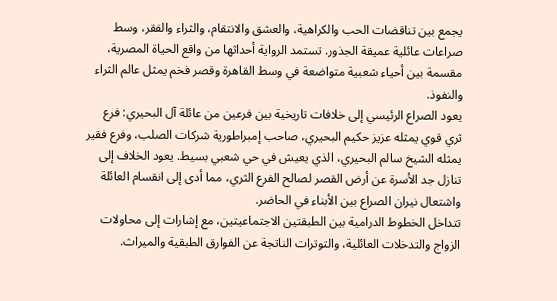يجمع بين تناقضات الحب والكراهية، والعشق والانتقام، والثراء والفقر، وسط صراعات عائلية عميقة الجذور. تستمد الرواية أحداثها من واقع الحياة المصرية، مقسمة بين أحياء شعبية متواضعة في وسط القاهرة وقصر فخم يمثل عالم الثراء والنفوذ.
يعود الصراع الرئيسي إلى خلافات تاريخية بين فرعين من عائلة آل البحيري: فرع ثري قوي يمثله عزيز حكيم البحيري، صاحب إمبراطورية شركات الصلب، وفرع فقير يمثله الشيخ سالم البحيري، الذي يعيش في حي شعبي بسيط. يعود الخلاف إلى تنازل جد الأسرة عن أرض القصر لصالح الفرع الثري، مما أدى إلى انقسام العائلة واشتعال نيران الصراع بين الأبناء في الحاضر.
تتداخل الخطوط الدرامية بين الطبقتين الاجتماعيتين، مع إشارات إلى محاولات الزواج والتدخلات العائلية، والتوترات الناتجة عن الفوارق الطبقية والميراث.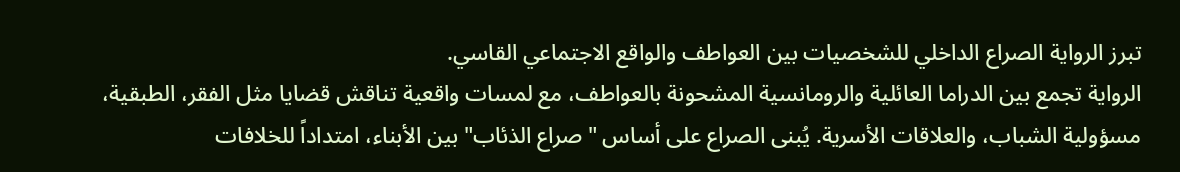تبرز الرواية الصراع الداخلي للشخصيات بين العواطف والواقع الاجتماعي القاسي.
الرواية تجمع بين الدراما العائلية والرومانسية المشحونة بالعواطف، مع لمسات واقعية تناقش قضايا مثل الفقر، الطبقية، مسؤولية الشباب، والعلاقات الأسرية. يُبنى الصراع على أساس "صراع الذئاب" بين الأبناء، امتداداً للخلافات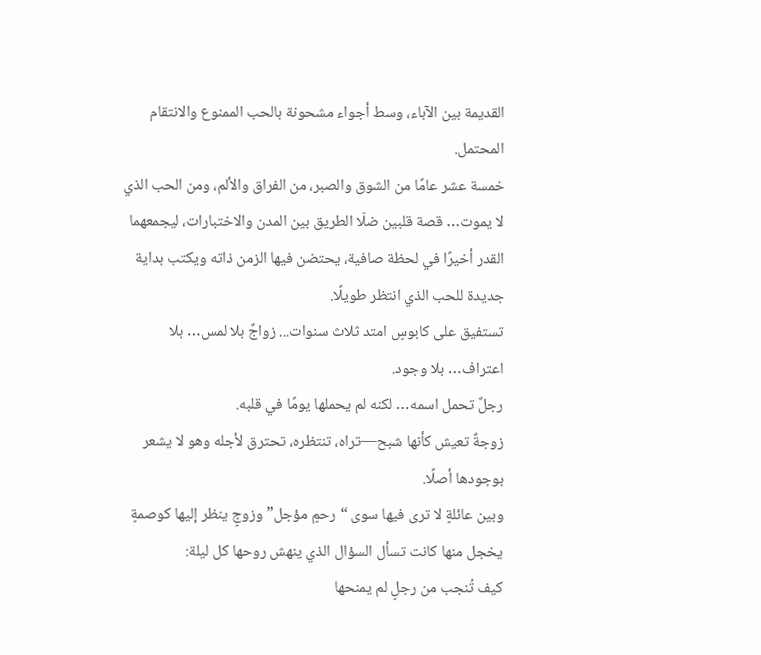القديمة بين الآباء، وسط أجواء مشحونة بالحب الممنوع والانتقام المحتمل.
خمسة عشر عامًا من الشوق والصبر، من الفراق والألم، ومن الحب الذي لا يموت… قصة قلبين ضلّا الطريق بين المدن والاختبارات، ليجمعهما القدر أخيرًا في لحظة صافية، يحتضن فيها الزمن ذاته ويكتب بداية جديدة للحب الذي انتظر طويلًا.
تستفيق على كابوسٍ امتد ثلاث سنوات... زواجٌ بلا لمس… بلا اعتراف… بلا وجود.
رجلٌ تحمل اسمه… لكنه لم يحملها يومًا في قلبه.
زوجةٌ تعيش كأنها شبح—تراه، تنتظره، تحترق لأجله وهو لا يشعر بوجودها أصلًا.
وبين عائلةٍ لا ترى فيها سوى “رحمٍ مؤجل” وزوجٍ ينظر إليها كوصمةٍ يخجل منها كانت تسأل السؤال الذي ينهش روحها كل ليلة:
كيف تُنجب من رجلٍ لم يمنحها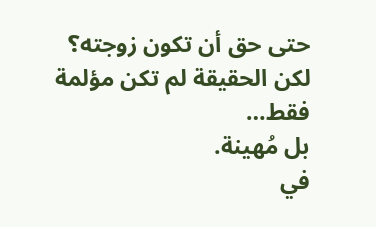حتى حق أن تكون زوجته؟
لكن الحقيقة لم تكن مؤلمة فقط…
بل مُهينة.
في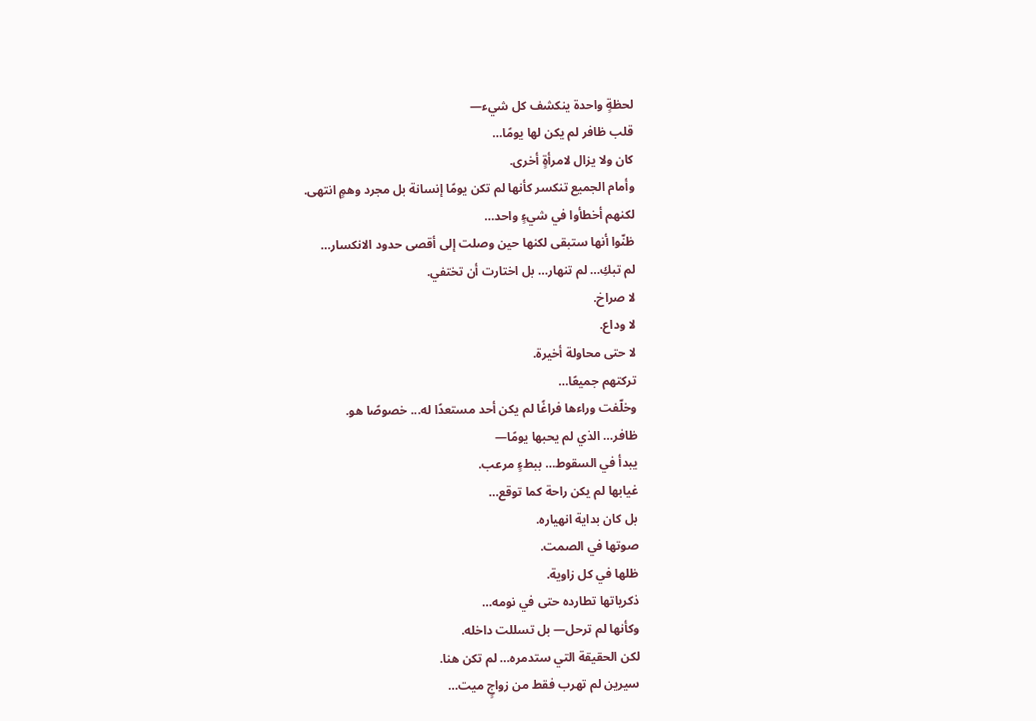لحظةٍ واحدة ينكشف كل شيء—
قلب ظافر لم يكن لها يومًا…
كان ولا يزال لامرأةٍ أخرى.
وأمام الجميع تنكسر كأنها لم تكن يومًا إنسانة بل مجرد وهمٍ انتهى.
لكنهم أخطأوا في شيءٍ واحد…
ظنّوا أنها ستبقى لكنها حين وصلت إلى أقصى حدود الانكسار…
لم تبكِ… لم تنهار… بل اختارت أن تختفي.
لا صراخ.
لا وداع.
لا حتى محاولة أخيرة.
تركتهم جميعًا…
وخلّفت وراءها فراغًا لم يكن أحد مستعدًا له... خصوصًا هو.
ظافر… الذي لم يحبها يومًا—
يبدأ في السقوط… ببطءٍ مرعب.
غيابها لم يكن راحة كما توقع…
بل كان بداية انهياره.
صوتها في الصمت.
ظلها في كل زاوية.
ذكرياتها تطارده حتى في نومه…
وكأنها لم ترحل— بل تسللت داخله.
لكن الحقيقة التي ستدمره… لم تكن هنا.
سيرين لم تهرب فقط من زواجٍ ميت…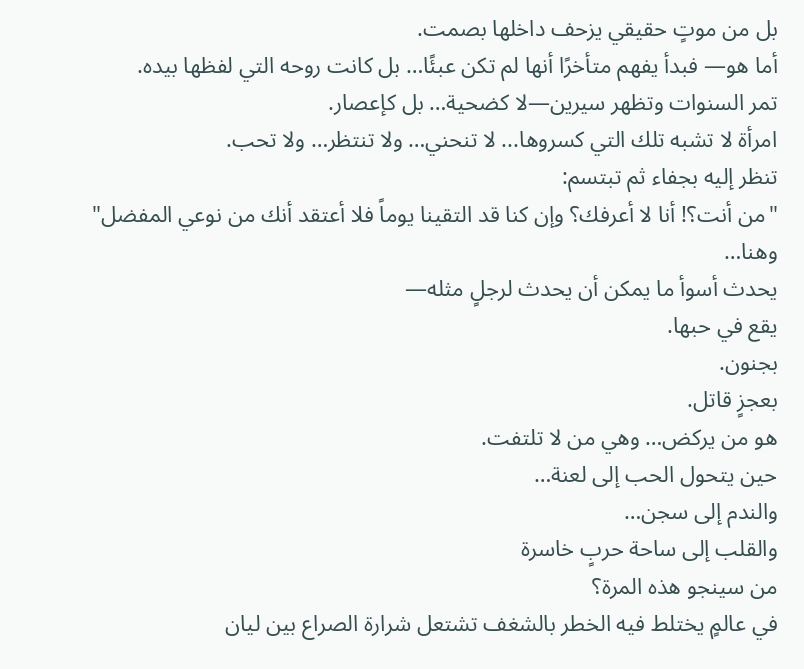بل من موتٍ حقيقي يزحف داخلها بصمت.
أما هو— فبدأ يفهم متأخرًا أنها لم تكن عبئًا… بل كانت روحه التي لفظها بيده.
تمر السنوات وتظهر سيرين—لا كضحية… بل كإعصار.
امرأة لا تشبه تلك التي كسروها... لا تنحني… ولا تنتظر… ولا تحب.
تنظر إليه بجفاء ثم تبتسم:
"من أنت؟! أنا لا أعرفك؟ وإن كنا قد التقينا يوماً فلا أعتقد أنك من نوعي المفضل"
وهنا…
يحدث أسوأ ما يمكن أن يحدث لرجلٍ مثله—
يقع في حبها.
بجنون.
بعجزٍ قاتل.
هو من يركض… وهي من لا تلتفت.
حين يتحول الحب إلى لعنة…
والندم إلى سجن…
والقلب إلى ساحة حربٍ خاسرة
من سينجو هذه المرة؟
في عالمٍ يختلط فيه الخطر بالشغف تشتعل شرارة الصراع بين ليان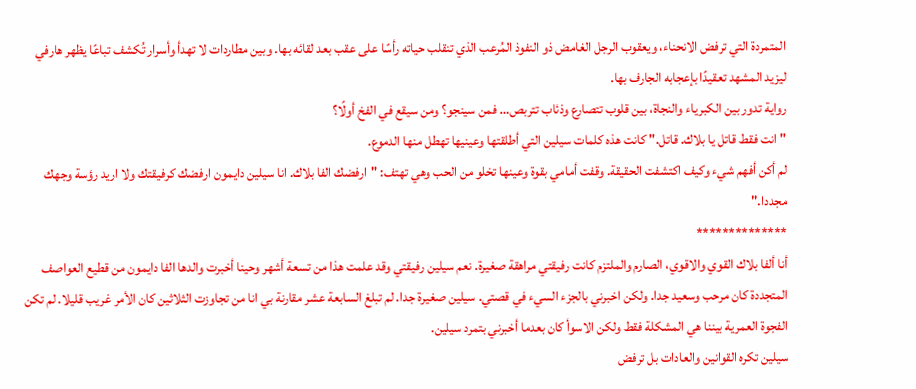المتمردة التي ترفض الانحناء، ويعقوب الرجل الغامض ذو النفوذ المُرعب الذي تنقلب حياته رأسًا على عقب بعد لقائه بها. وبين مطاردات لا تهدأ وأسرار تُكشف تباعًا يظهر هارفي ليزيد المشهد تعقيدًا بإعجابه الجارف بها.
رواية تدور بين الكبرياء والنجاة، بين قلوب تتصارع وذئاب تتربص… فمن سينجو؟ ومن سيقع في الفخ أولًا؟
"انت فقط قاتل يا بلاك. قاتل." كانت هذه كلمات سيلين التي أطلقتها وعينيها تهطل منها الدموع.
لم أكن أفهم شيء وكيف اكتشفت الحقيقة. وقفت أمامي بقوة وعينها تخلو من الحب وهي تهتف: "ارفضك الفا بلاك. انا سيلين دايمون ارفضك كرفيقتك ولا اريد رؤسة وجهك مجددا."
**************
أنا ألفا بلاك القوي والاقوي، الصارم والملتزم كانت رفيقتي مراهقة صغيرة. نعم سيلين رفيقتي وقد علمت هذا من تسعة أشهر وحينا أخبرت والدها الفا دايمون من قطيع العواصف المتجددة كان مرحب وسعيد جدا. ولكن اخبرني بالجزء السيء في قصتي. سيلين صغيرة جدا. لم تبلغ السابعة عشر مقارنة بي انا من تجاوزت الثلاثين كان الأمر غريب قليلا. لم تكن الفجوة العمرية بيننا هي المشكلة فقط ولكن الاسوأ كان بعدما أخبرني بتمرد سيلين.
سيلين تكره القوانين والعادات بل ترفض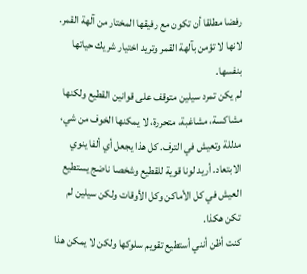رفضا مطلقا أن تكون مع رفيقها المختار من آلهة القمر. لانها لا تؤمن بآلهة القمر وتريد اختيار شريك حياتها بنفسها.
لم يكن تمرد سيلين متوقف على قوانين القطيع ولكنها مشاكسة، مشاغبة، متحررة، لا يمكنها الخوف من شي، مدللة وتعيش في الترف. كل هذا يجعل أي ألفا ينوي الابتعاد. أريد لونا قوية للقطيع وشخصا ناضج يستطيع العيش في كل الأماكن وكل الأوقات ولكن سيلين لم تكن هكذا.
كنت أظن أنني أستطيع تقويم سلوكها ولكن لا يمكن هذا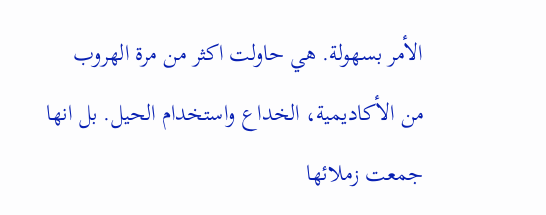الأمر بسهولة. هي حاولت اكثر من مرة الهروب من الأكاديمية، الخداع واستخدام الحيل. بل انها جمعت زملائها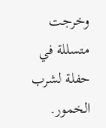وخرجت متسللة في حفلة لشرب الخمور.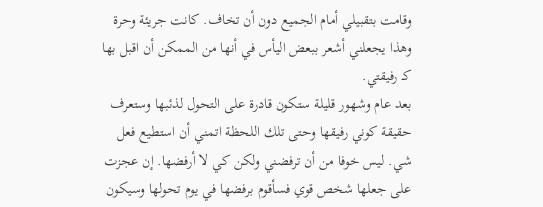وقامت بتقبيلي أمام الجميع دون أن تخاف. كانت جريئة وحرة وهذا يجعلني أشعر ببعض اليأس في أنها من الممكن أن اقبل بها كـ رفيقتي.
بعد عام وشهور قليلة ستكون قادرة على التحول لذئبها وستعرف حقيقة كوني رفيقها وحتى تلك اللحظة اتمني أن استطيع فعل شي. ليس خوفا من أن ترفضني ولكن كي لا أرفضها. إن عجزت على جعلها شخص قوي فسأقوم برفضها في يوم تحولها وسيكون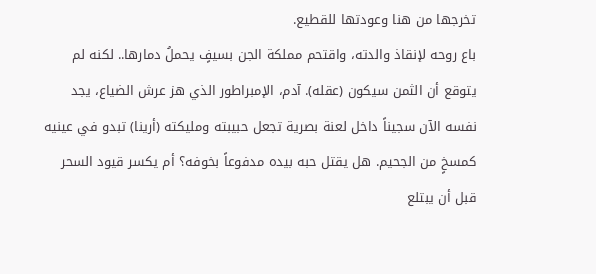تخرجها من هنا وعودتها للقطيع.
باع روحه لإنقاذ والدته، واقتحم مملكة الجن بسيفٍ يحملُ دمارها.. لكنه لم يتوقع أن الثمن سيكون (عقله). آدم، الإمبراطور الذي هز عرش الضياع، يجد نفسه الآن سجيناً داخل لعنة بصرية تجعل حبيبته ومليكته (أرينا) تبدو في عينيه كمسخٍ من الجحيم. هل يقتل حبه بيده مدفوعاً بخوفه؟ أم يكسر قيود السحر قبل أن يبتلع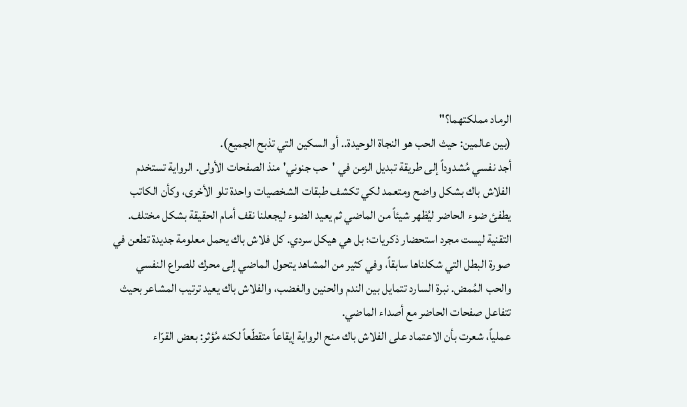الرماد مملكتهما؟"
(بين عالمين: حيث الحب هو النجاة الوحيدة.. أو السكين التي تذبح الجميع).
أجد نفسي مُشدوداً إلى طريقة تبديل الزمن في 'حب جنوني' منذ الصفحات الأولى. الرواية تستخدم الفلاش باك بشكل واضح ومتعمد لكي تكشف طبقات الشخصيات واحدة تلو الأخرى، وكأن الكاتب يطفئ ضوء الحاضر ليُظهر شيئاً من الماضي ثم يعيد الضوء ليجعلنا نقف أمام الحقيقة بشكل مختلف.
التقنية ليست مجرد استحضار ذكريات؛ بل هي هيكل سردي. كل فلاش باك يحمل معلومة جديدة تطعن في صورة البطل التي شكلناها سابقاً، وفي كثير من المشاهد يتحول الماضي إلى محرك للصراع النفسي والحب المُمض. نبرة السارد تتمايل بين الندم والحنين والغضب، والفلاش باك يعيد ترتيب المشاعر بحيث تتفاعل صفحات الحاضر مع أصداء الماضي.
عملياً، شعرت بأن الاعتماد على الفلاش باك منح الرواية إيقاعاً متقطّعاً لكنه مُؤثر: بعض القرّاء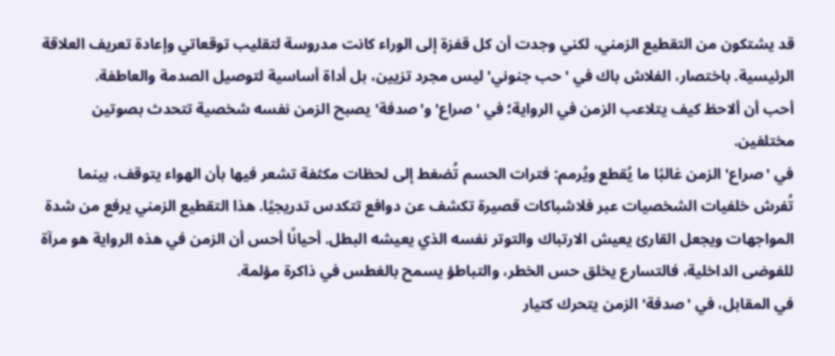قد يشتكون من التقطيع الزمني، لكني وجدت أن كل قفزة إلى الوراء كانت مدروسة لتقليب توقعاتي وإعادة تعريف العلاقة الرئيسية. باختصار، الفلاش باك في 'حب جنوني' ليس مجرد تزيين، بل أداة أساسية لتوصيل الصدمة والعاطفة.
أحب أن ألاحظ كيف يتلاعب الزمن في الرواية؛ في 'صراع' و'صدفة' يصبح الزمن نفسه شخصية تتحدث بصوتين مختلفين.
في 'صراع' الزمن غالبًا ما يُقطع ويُرمم: فترات الحسم تُضغط إلى لحظات مكثفة تشعر فيها بأن الهواء يتوقف، بينما تُفرش خلفيات الشخصيات عبر فلاشباكات قصيرة تكشف عن دوافع تتكدس تدريجيًا. هذا التقطيع الزمني يرفع من شدة المواجهات ويجعل القارئ يعيش الارتباك والتوتر نفسه الذي يعيشه البطل. أحيانًا أحس أن الزمن في هذه الرواية هو مرآة للفوضى الداخلية، فالتسارع يخلق حس الخطر، والتباطؤ يسمح بالغطس في ذاكرة مؤلمة.
في المقابل، في 'صدفة' الزمن يتحرك كتيار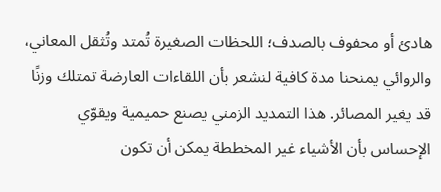هادئ أو محفوف بالصدف؛ اللحظات الصغيرة تُمتد وتُثقل المعاني، والروائي يمنحنا مدة كافية لنشعر بأن اللقاءات العارضة تمتلك وزنًا قد يغير المصائر. هذا التمديد الزمني يصنع حميمية ويقوّي الإحساس بأن الأشياء غير المخططة يمكن أن تكون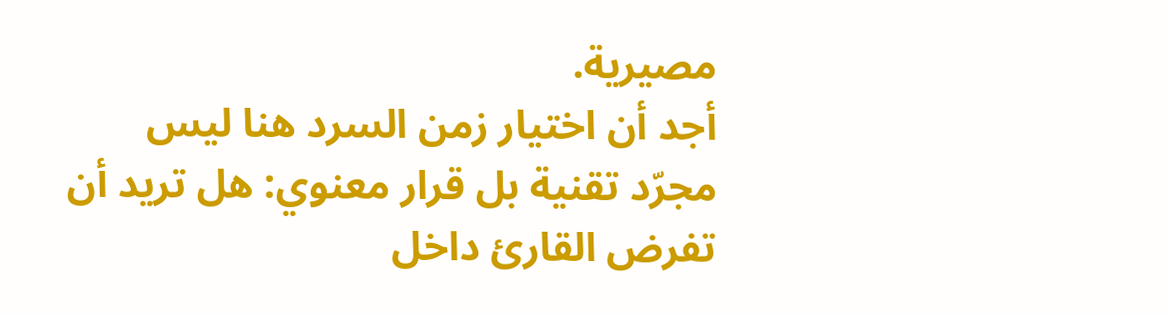مصيرية.
أجد أن اختيار زمن السرد هنا ليس مجرّد تقنية بل قرار معنوي: هل تريد أن تفرض القارئ داخل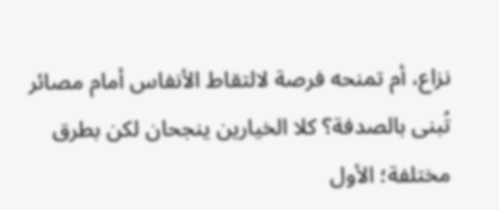نزاع، أم تمنحه فرصة لالتقاط الأنفاس أمام مصائر تُبنى بالصدفة؟ كلا الخيارين ينجحان لكن بطرق مختلفة؛ الأول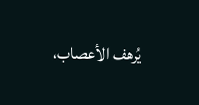يُرهف الأعصاب،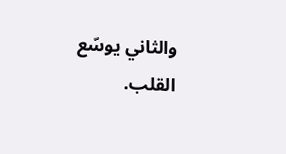والثاني يوسّع القلب.